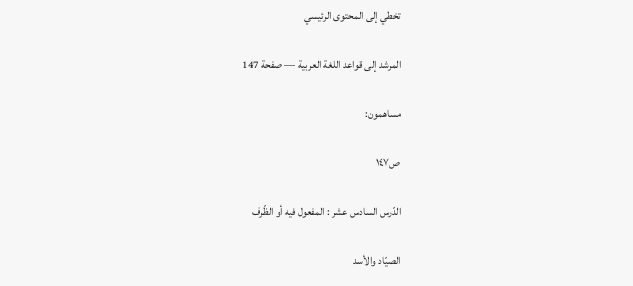تخطي إلى المحتوى الرئيسي

المرشد إلى قواعد اللغة العربية — صفحة 147

مساهمون:

ص١٤٧

الدّرس السادس عشر : المفعول فيه أو الظّرف

الصيّاد والأسد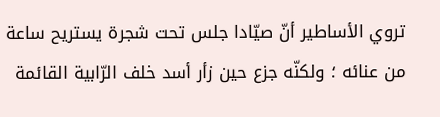تروي الأساطير أنّ صيّادا جلس تحت شجرة يستريح ساعة من عنائه ؛ ولكنّه جزع حين زأر أسد خلف الرّابية القائمة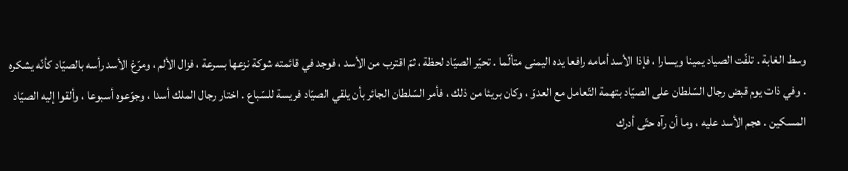وسط الغابة . تلفّت الصياد يمينا ويسارا ، فإذا الأسد أمامه رافعا يده اليمنى متألّما . تحيّر الصيّاد لحظة ، ثمّ اقترب من الأسد ، فوجد في قائمته شوكة نزعها بسرعة ، فزال الألم ، ومرّغ الأسد رأسه بالصيّاد كأنّه يشكره . وفي ذات يوم قبض رجال السّلطان على الصيّاد بتهمة التّعامل مع العدوّ ، وكان بريئا من ذلك ، فأمر السّلطان الجائر بأن يلقي الصيّاد فريسة للسّباع . اختار رجال الملك أسدا ، وجوّعوه أسبوعا ، وألقوا إليه الصيّاد المسكين . هجم الأسد عليه ، وما أن رآه حتّى أدرك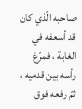صاحبه الّذي كان قد أسعفه في الغابة ، فمرّغ رأسه بين قدميه ، ثمّ رفعه فوق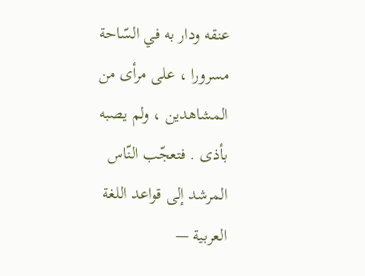عنقه ودار به في السّاحة مسرورا ، على مرأى من المشاهدين ، ولم يصبه بأذى . فتعجّب النّاس
المرشد إلى قواعد اللغة العربية —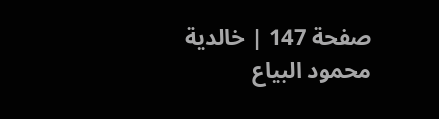صفحة 147 | خالدية محمود البياع